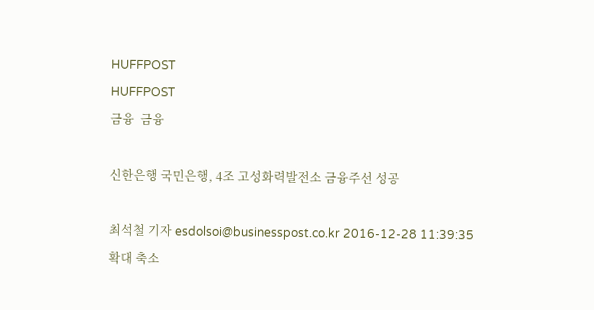HUFFPOST
HUFFPOST
금융  금융

신한은행 국민은행, 4조 고성화력발전소 금융주선 성공

최석철 기자 esdolsoi@businesspost.co.kr 2016-12-28 11:39:35
확대 축소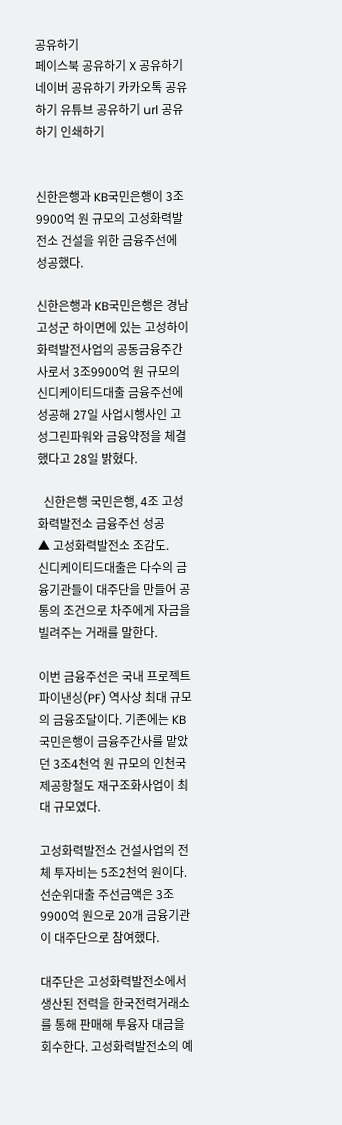공유하기
페이스북 공유하기 X 공유하기 네이버 공유하기 카카오톡 공유하기 유튜브 공유하기 url 공유하기 인쇄하기


신한은행과 KB국민은행이 3조9900억 원 규모의 고성화력발전소 건설을 위한 금융주선에 성공했다.

신한은행과 KB국민은행은 경남 고성군 하이면에 있는 고성하이화력발전사업의 공동금융주간사로서 3조9900억 원 규모의 신디케이티드대출 금융주선에 성공해 27일 사업시행사인 고성그린파워와 금융약정을 체결했다고 28일 밝혔다.

  신한은행 국민은행, 4조 고성화력발전소 금융주선 성공
▲ 고성화력발전소 조감도.
신디케이티드대출은 다수의 금융기관들이 대주단을 만들어 공통의 조건으로 차주에게 자금을 빌려주는 거래를 말한다.

이번 금융주선은 국내 프로젝트파이낸싱(PF) 역사상 최대 규모의 금융조달이다. 기존에는 KB국민은행이 금융주간사를 맡았던 3조4천억 원 규모의 인천국제공항철도 재구조화사업이 최대 규모였다.

고성화력발전소 건설사업의 전체 투자비는 5조2천억 원이다. 선순위대출 주선금액은 3조9900억 원으로 20개 금융기관이 대주단으로 참여했다.

대주단은 고성화력발전소에서 생산된 전력을 한국전력거래소를 통해 판매해 투융자 대금을 회수한다. 고성화력발전소의 예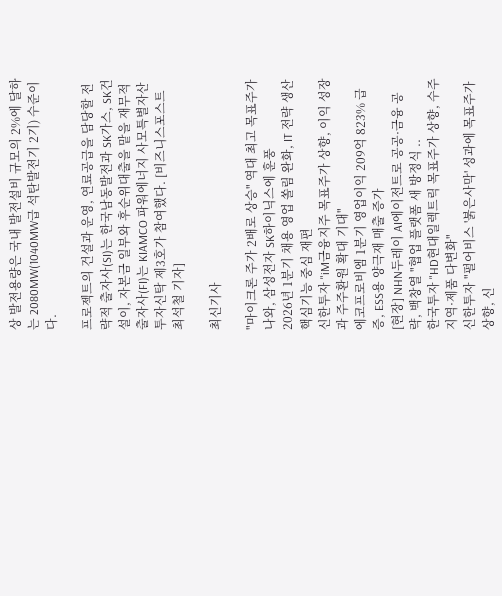상 발전용량은 국내 발전설비 규모의 2%에 달하는 2080MW(1040MW급 석탄발전기 2기) 수준이다.

프로젝트의 건설과 운영, 연료공급을 담당할 전략적 출자사(SI)는 한국남동발전과 SK가스, SK건설이, 자본금 일부와 후순위대출을 맡을 재무적 출자사(FI)는 KIAMCO 파워에너지 사모특별자산투자신탁 제3호가 참여했다. [비즈니스포스트 최석철 기자]

최신기사

"마이크론 주가 2배로 상승" 역대 최고 목표주가 나와, 삼성전자 SK하이닉스에 훈풍
2026년 1분기 채용 영업 쏠림 완화, IT 전략 생산 핵심기능 중심 재편
신한투자 "iM금융지주 목표주가 상향, 이익 성장과 주주환원 확대 기대"
에코프로비엠 1분기 영업이익 209억 823% 급증, ESS용 양극재 매출 증가
[현장] NHN두레이 AI에이전트로 공공·금융 공략, 백창열 "협업 플랫폼 새 방정식 ..
한국투자 "HD현대일렉트릭 목표주가 상향, 수주 지역·제품 다변화"
신한투자 "펄어비스 '붉은사막' 성과에 목표주가 상향, 신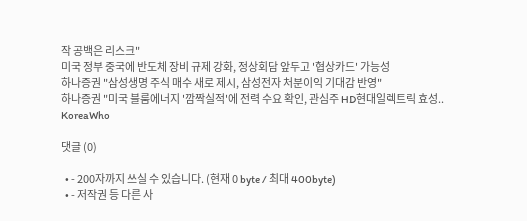작 공백은 리스크"
미국 정부 중국에 반도체 장비 규제 강화, 정상회담 앞두고 '협상카드' 가능성
하나증권 "삼성생명 주식 매수 새로 제시, 삼성전자 처분이익 기대감 반영"
하나증권 "미국 블룸에너지 '깜짝실적'에 전력 수요 확인, 관심주 HD현대일렉트릭 효성..
KoreaWho

댓글 (0)

  • - 200자까지 쓰실 수 있습니다. (현재 0 byte / 최대 400byte)
  • - 저작권 등 다른 사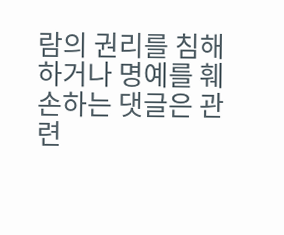람의 권리를 침해하거나 명예를 훼손하는 댓글은 관련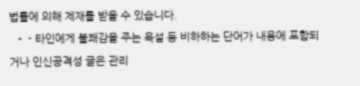법률에 의해 제재를 받을 수 있습니다.
  • - 타인에게 불쾌감을 주는 욕설 등 비하하는 단어가 내용에 포함되거나 인신공격성 글은 관리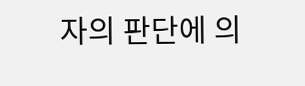자의 판단에 의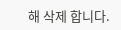해 삭제 합니다.